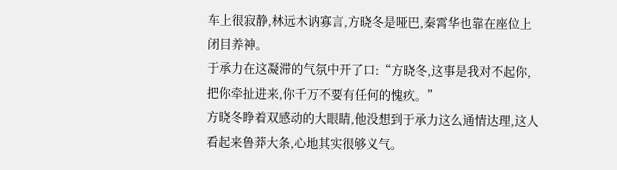车上很寂静,林远木讷寡言,方晓冬是哑巴,秦霄华也靠在座位上闭目养神。
于承力在这凝滞的气氛中开了口:“方晓冬,这事是我对不起你,把你牵扯进来,你千万不要有任何的愧疚。”
方晓冬睁着双感动的大眼睛,他没想到于承力这么通情达理,这人看起来鲁莽大条,心地其实很够义气。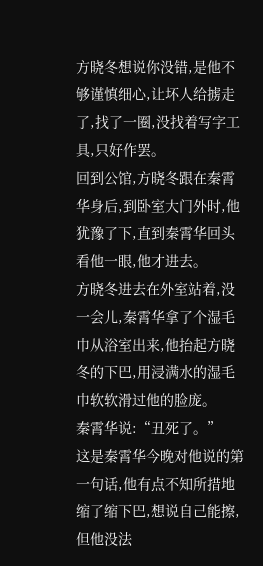方晓冬想说你没错,是他不够谨慎细心,让坏人给掳走了,找了一圈,没找着写字工具,只好作罢。
回到公馆,方晓冬跟在秦霄华身后,到卧室大门外时,他犹豫了下,直到秦霄华回头看他一眼,他才进去。
方晓冬进去在外室站着,没一会儿,秦霄华拿了个湿毛巾从浴室出来,他抬起方晓冬的下巴,用浸满水的湿毛巾软软滑过他的脸庞。
秦霄华说:“丑死了。”
这是秦霄华今晚对他说的第一句话,他有点不知所措地缩了缩下巴,想说自己能擦,但他没法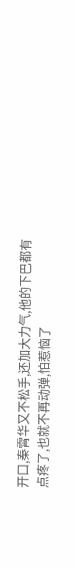开口,秦霄华又不松手,还加大力气,他的下巴都有点疼了,也就不再动弹,怕惹恼了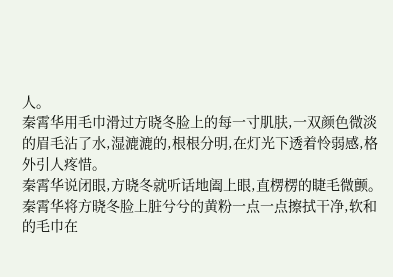人。
秦霄华用毛巾滑过方晓冬脸上的每一寸肌肤,一双颜色微淡的眉毛沾了水,湿漉漉的,根根分明,在灯光下透着怜弱感,格外引人疼惜。
秦霄华说闭眼,方晓冬就听话地阖上眼,直楞楞的睫毛微颤。
秦霄华将方晓冬脸上脏兮兮的黄粉一点一点擦拭干净,软和的毛巾在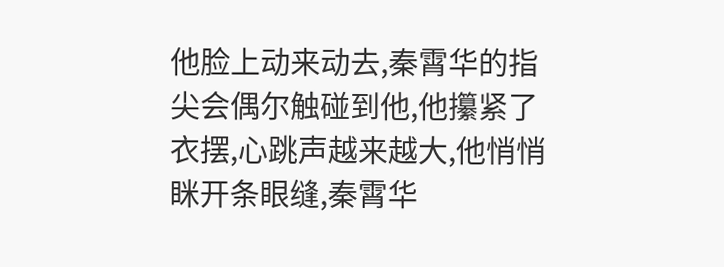他脸上动来动去,秦霄华的指尖会偶尔触碰到他,他攥紧了衣摆,心跳声越来越大,他悄悄眯开条眼缝,秦霄华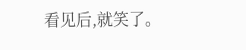看见后,就笑了。